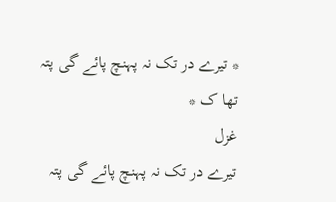* تیرے در تک نہ پہنچ پائے گی پتہ تھا ک *
غزل
تیرے در تک نہ پہنچ پائے گی پتہ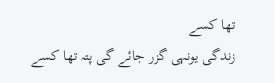تھا کسے
زندگی یونہی گزر جائے گی پتہ تھا کسے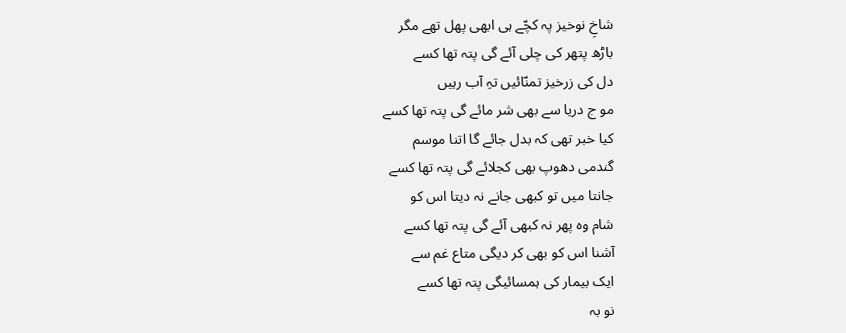شاخِ نوخیز پہ کچّے ہی ابھی پھل تھے مگر
باڑھ پتھر کی چلی آئے گی پتہ تھا کسے
دل کی زرخیز تمنّائیں تہِ آب رہیں
مو ج دریا سے بھی شر مائے گی پتہ تھا کسے
کیا خبر تھی کہ بدل جائے گا اتنا موسم
گندمی دھوپ بھی کجلائے گی پتہ تھا کسے
جانتا میں تو کبھی جانے نہ دیتا اس کو
شام وہ پھر نہ کبھی آئے گی پتہ تھا کسے
آشنا اس کو بھی کر دیگی متاع غم سے
ایک بیمار کی ہمسائیگی پتہ تھا کسے
نو بہ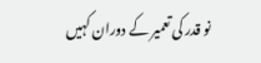نو قدر کی تعمیر کے دوران کہیں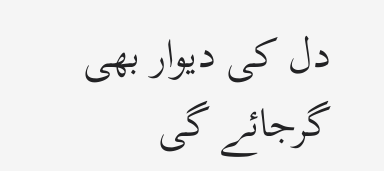دل کی دیوار بھی گرجائے گی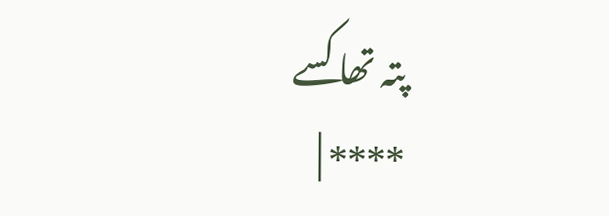پتہ تھا کسے
**** |